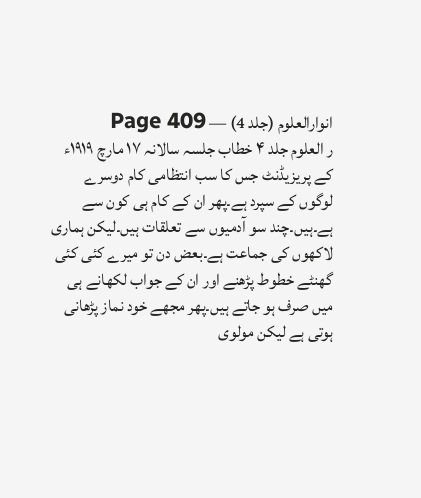انوارالعلوم (جلد 4) — Page 409
ر العلوم جلد ۴ خطاب جلسہ سالانہ ۱۷ مارچ ۱۹۱۹ء کے پریزیڈنٹ جس کا سب انتظامی کام دوسرے لوگوں کے سپرد ہے۔پھر ان کے کام ہی کون سے ہے۔ہیں۔چند سو آدمیوں سے تعلقات ہیں۔لیکن ہماری لاکھوں کی جماعت ہے۔بعض دن تو میرے کئی کئی گھنٹے خطوط پڑھنے اور ان کے جواب لکھانے ہی میں صرف ہو جاتے ہیں۔پھر مجھے خود نماز پڑھانی ہوتی ہے لیکن مولوی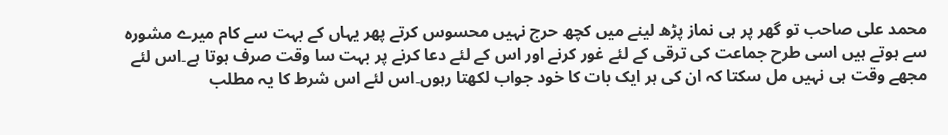محمد علی صاحب تو گھر پر ہی نماز پڑھ لینے میں کچھ حرج نہیں محسوس کرتے پھر یہاں کے بہت سے کام میرے مشورہ سے ہوتے ہیں اسی طرح جماعت کی ترقی کے لئے غور کرنے اور اس کے لئے دعا کرنے پر بہت سا وقت صرف ہوتا ہے۔اس لئے مجھے وقت ہی نہیں مل سکتا کہ ان کی ہر ایک بات کا خود جواب لکھتا رہوں۔اس لئے اس شرط کا یہ مطلب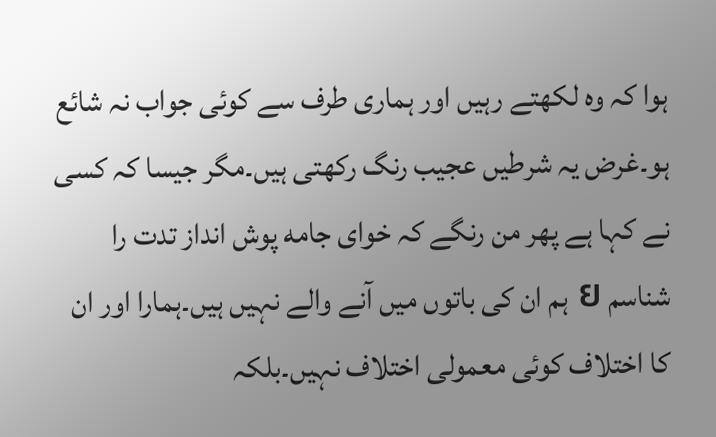ہوا کہ وہ لکھتے رہیں اور ہماری طرف سے کوئی جواب نہ شائع ہو۔غرض یہ شرطیں عجیب رنگ رکھتی ہیں۔مگر جیسا کہ کسی نے کہا ہے پھر من رنگے کہ خوای جامه پوش انداز تدت را شناسم ย ہم ان کی باتوں میں آنے والے نہیں ہیں۔ہمارا اور ان کا اختلاف کوئی معمولی اختلاف نہیں۔بلکہ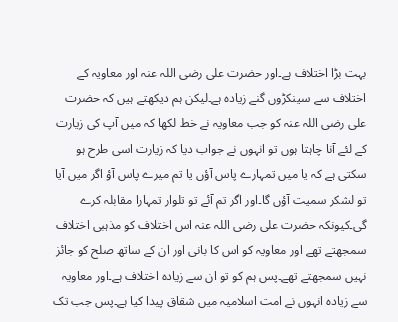بہت بڑا اختلاف ہے۔اور حضرت علی رضی اللہ عنہ اور معاویہ کے اختلاف سے سینکڑوں گنے زیادہ ہے۔لیکن ہم دیکھتے ہیں کہ حضرت علی رضی اللہ عنہ کو جب معاویہ نے خط لکھا کہ میں آپ کی زیارت کے لئے آنا چاہتا ہوں تو انہوں نے جواب دیا کہ زیارت اسی طرح ہو سکتی ہے کہ یا میں تمہارے پاس آؤں یا تم میرے پاس آؤ اگر میں آیا تو لشکر سمیت آؤں گا۔اور اگر تم آئے تو تلوار تمہارا مقابلہ کرے گی۔کیونکہ حضرت علی رضی اللہ عنہ اس اختلاف کو مذہبی اختلاف سمجھتے تھے اور معاویہ کو اس کا بانی اور ان کے ساتھ صلح کو جائز نہیں سمجھتے تھے۔پس ہم کو تو ان سے زیادہ اختلاف ہے۔اور معاویہ سے زیادہ انہوں نے امت اسلامیہ میں شقاق پیدا کیا ہے۔پس جب تک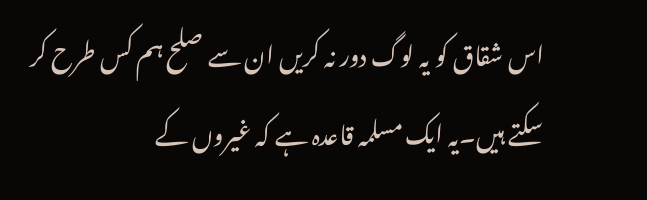اس شقاق کو یہ لوگ دور نہ کریں ان سے صلح ہم کس طرح کر سکتے ہیں۔یہ ایک مسلمہ قاعدہ ہے کہ غیروں کے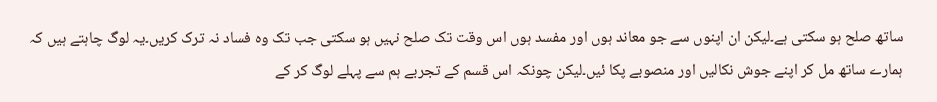ساتھ صلح ہو سکتی ہے۔لیکن ان اپنوں سے جو معاند ہوں اور مفسد ہوں اس وقت تک صلح نہیں ہو سکتی جب تک وہ فساد نہ ترک کریں۔یہ لوگ چاہتے ہیں کہ ہمارے ساتھ مل کر اپنے جوش نکالیں اور منصوبے پکا ئیں۔لیکن چونکہ اس قسم کے تجربے ہم سے پہلے لوگ کر کے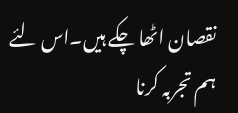نقصان اٹھا چکے ہیں۔اس لئے ہم تجربہ کرنا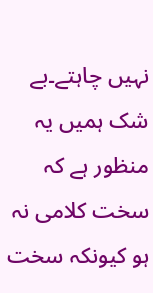نہیں چاہتے۔بے شک ہمیں یہ منظور ہے کہ سخت کلامی نہ ہو کیونکہ سخت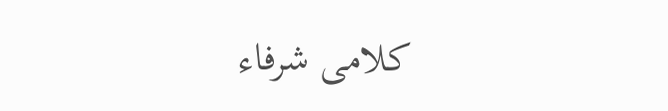کلامی شرفاء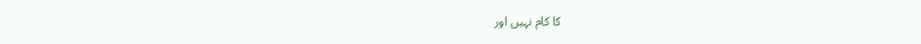کا کام نہیں اور